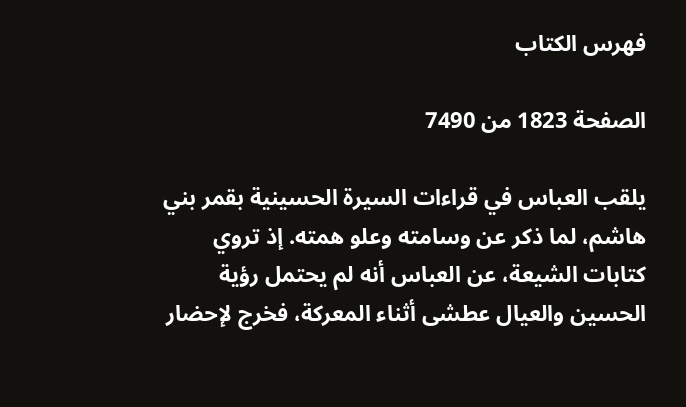فهرس الكتاب

الصفحة 1823 من 7490

يلقب العباس في قراءات السيرة الحسينية بقمر بني هاشم، لما ذكر عن وسامته وعلو همته. إذ تروي كتابات الشيعة، عن العباس أنه لم يحتمل رؤية الحسين والعيال عطشى أثناء المعركة، فخرج لإحضار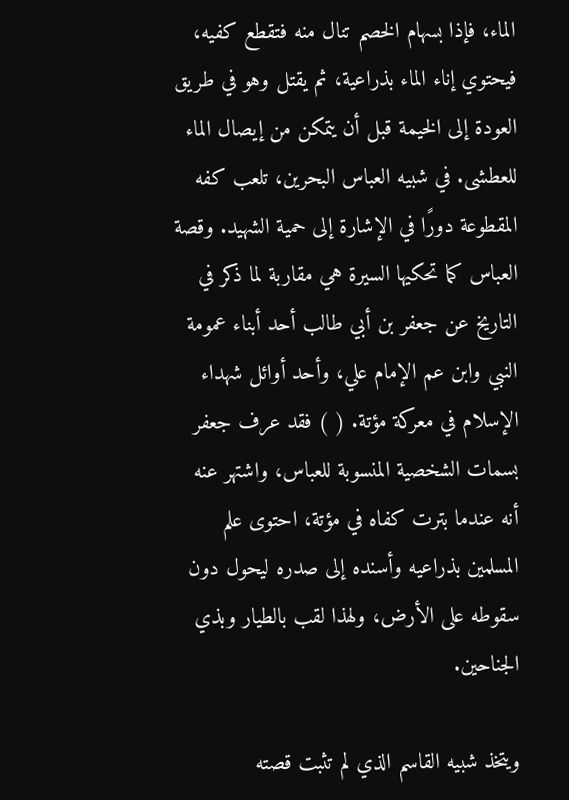الماء، فإذا بسهام الخصم تنال منه فتقطع كفيه، فيحتوي إناء الماء بذراعية، ثم يقتل وهو في طريق العودة إلى الخيمة قبل أن يتمكن من إيصال الماء للعطشى. في شبيه العباس البحرين، تلعب كفه المقطوعة دورًا في الإشارة إلى حمية الشهيد. وقصة العباس كما تحكيها السيرة هي مقاربة لما ذكر في التاريخ عن جعفر بن أبي طالب أحد أبناء عمومة النبي وابن عم الإمام علي، وأحد أوائل شهداء الإسلام في معركة مؤتة. ( ) فقد عرف جعفر بسمات الشخصية المنسوبة للعباس، واشتهر عنه أنه عندما بترت كفاه في مؤتة، احتوى علم المسلمين بذراعيه وأسنده إلى صدره ليحول دون سقوطه على الأرض، ولهذا لقب بالطيار وبذي الجناحين.

ويتخذ شبيه القاسم الذي لم تثبت قصته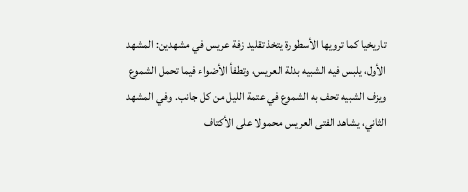تاريخيا كما ترويها الأسطورة يتخذ تقليد زفة عريس في مشهدين: المشهد الأول، يلبس فيه الشبيه بدلة العريس، وتطفأ الأضواء فيما تحمل الشموع ويزف الشبيه تحف به الشموع في عتمة الليل من كل جانب. وفي المشهد الثاني، يشاهد الفتى العريس محمولا على الأكتاف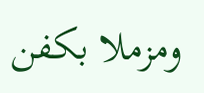ومزملا بكفن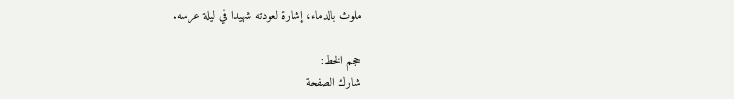ملوث بالدماء، إشارة لعودته شهيدا في ليلة عرسه.

حجم الخط:
شارك الصفحة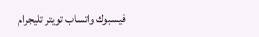فيسبوك واتساب تويتر تليجرام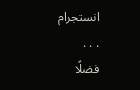انستجرام
. . .
فضلًا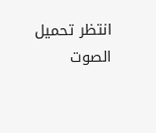انتظر تحميل الصوت